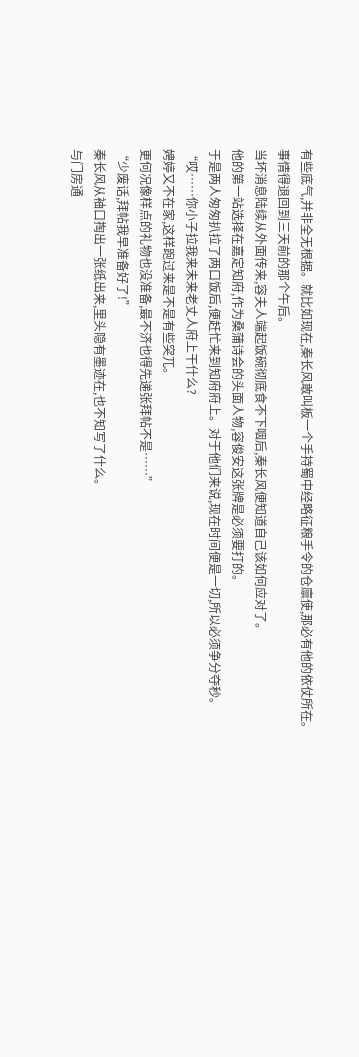有些底气,并非全无根据。就比如现在,秦长风敢叫板一个手持蜀中经略征粮手令的仓廪使,那必有他的依仗所在。
事情得退回到三天前的那个午后。
当坏消息陆续从外面传来,容夫人端起饭碗彻底食不下咽后,秦长风便知道自己该如何应对了。
他的第一站选择在嘉定知府,作为桑蒲诗会的头面人物,容俊安这张牌是必须要打的。
于是两人匆匆扒拉了两口饭后,便赶忙来到知府府上。对于他们来说,现在时间便是一切,所以必须争分夺秒。
“哎……你小子拉我来未来老丈人府上干什么?
娉婷又不在家,这样跑过来是不是有些突兀。
更何况像样点的礼物也没准备,最不济也得先递张拜帖不是……”
“少废话,拜帖我早准备好了!”
秦长风从袖口掏出一张纸出来,里头隐有墨迹在,也不知写了什么。
与门房通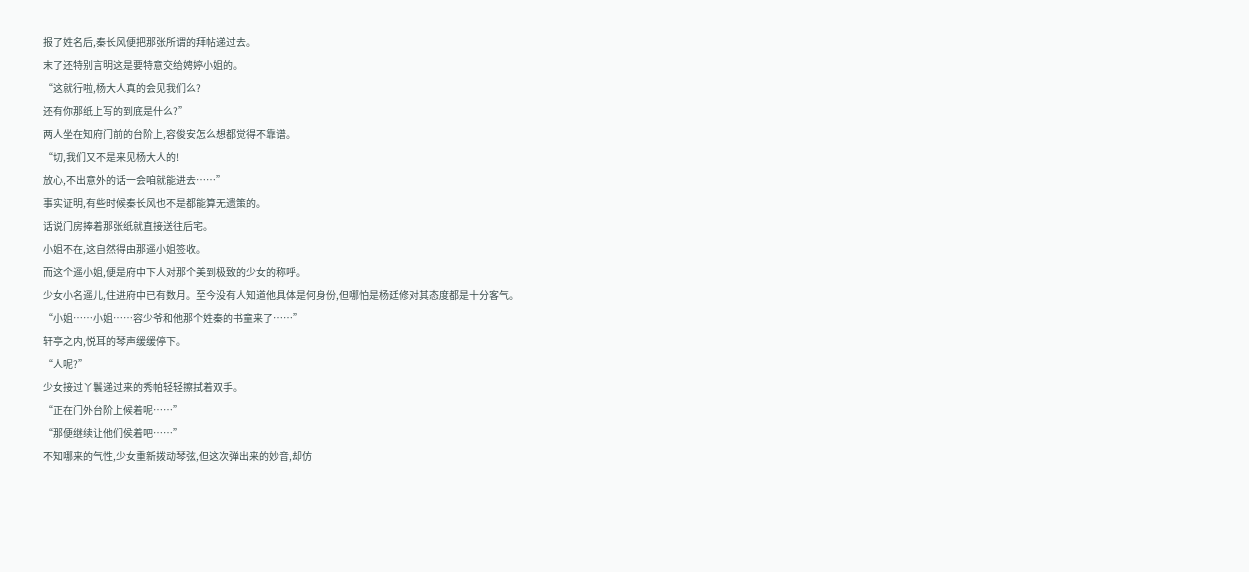报了姓名后,秦长风便把那张所谓的拜帖递过去。
末了还特别言明这是要特意交给娉婷小姐的。
“这就行啦,杨大人真的会见我们么?
还有你那纸上写的到底是什么?”
两人坐在知府门前的台阶上,容俊安怎么想都觉得不靠谱。
“切,我们又不是来见杨大人的!
放心,不出意外的话一会咱就能进去……”
事实证明,有些时候秦长风也不是都能算无遗策的。
话说门房捧着那张纸就直接送往后宅。
小姐不在,这自然得由那遥小姐签收。
而这个遥小姐,便是府中下人对那个美到极致的少女的称呼。
少女小名遥儿,住进府中已有数月。至今没有人知道他具体是何身份,但哪怕是杨廷修对其态度都是十分客气。
“小姐……小姐……容少爷和他那个姓秦的书童来了……”
轩亭之内,悦耳的琴声缓缓停下。
“人呢?”
少女接过丫鬟递过来的秀帕轻轻擦拭着双手。
“正在门外台阶上候着呢……”
“那便继续让他们侯着吧……”
不知哪来的气性,少女重新拨动琴弦,但这次弹出来的妙音,却仿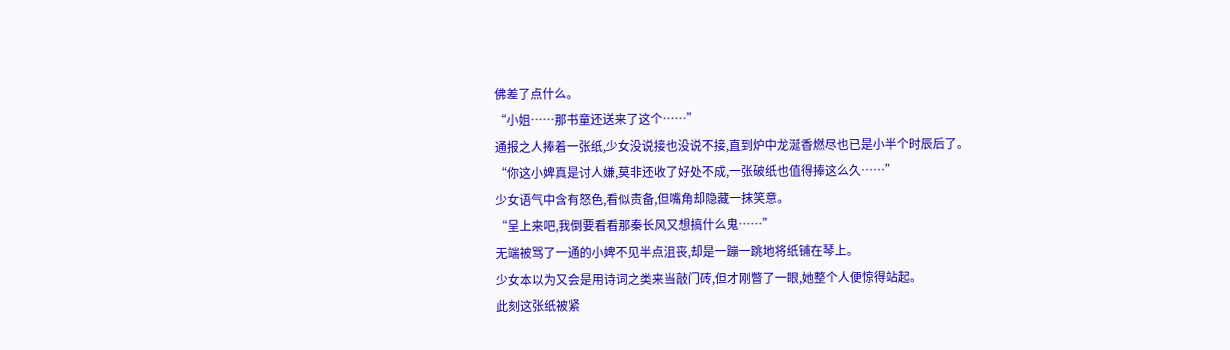佛差了点什么。
“小姐……那书童还送来了这个……”
通报之人捧着一张纸,少女没说接也没说不接,直到炉中龙涎香燃尽也已是小半个时辰后了。
“你这小婢真是讨人嫌,莫非还收了好处不成,一张破纸也值得捧这么久……”
少女语气中含有怒色,看似责备,但嘴角却隐藏一抹笑意。
“呈上来吧,我倒要看看那秦长风又想搞什么鬼……”
无端被骂了一通的小婢不见半点沮丧,却是一蹦一跳地将纸铺在琴上。
少女本以为又会是用诗词之类来当敲门砖,但才刚瞥了一眼,她整个人便惊得站起。
此刻这张纸被紧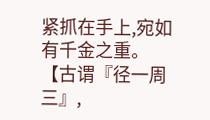紧抓在手上,宛如有千金之重。
【古谓『径一周三』,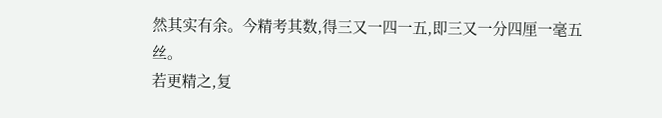然其实有余。今精考其数,得三又一四一五,即三又一分四厘一毫五丝。
若更精之,复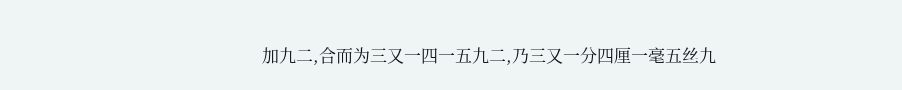加九二,合而为三又一四一五九二,乃三又一分四厘一毫五丝九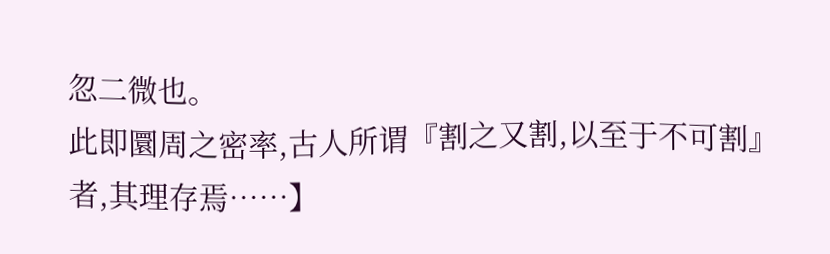忽二微也。
此即圜周之密率,古人所谓『割之又割,以至于不可割』者,其理存焉……】